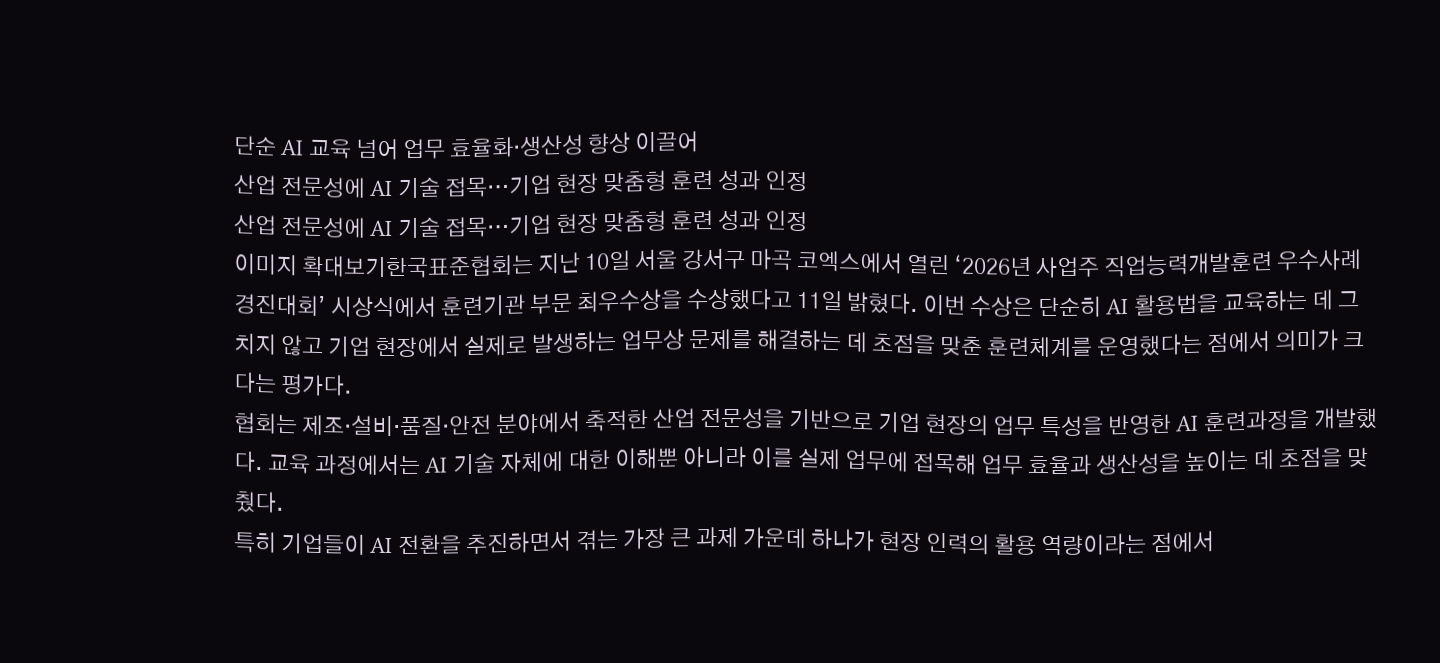단순 AI 교육 넘어 업무 효율화·생산성 향상 이끌어
산업 전문성에 AI 기술 접목…기업 현장 맞춤형 훈련 성과 인정
산업 전문성에 AI 기술 접목…기업 현장 맞춤형 훈련 성과 인정
이미지 확대보기한국표준협회는 지난 10일 서울 강서구 마곡 코엑스에서 열린 ‘2026년 사업주 직업능력개발훈련 우수사례 경진대회’ 시상식에서 훈련기관 부문 최우수상을 수상했다고 11일 밝혔다. 이번 수상은 단순히 AI 활용법을 교육하는 데 그치지 않고 기업 현장에서 실제로 발생하는 업무상 문제를 해결하는 데 초점을 맞춘 훈련체계를 운영했다는 점에서 의미가 크다는 평가다.
협회는 제조·설비·품질·안전 분야에서 축적한 산업 전문성을 기반으로 기업 현장의 업무 특성을 반영한 AI 훈련과정을 개발했다. 교육 과정에서는 AI 기술 자체에 대한 이해뿐 아니라 이를 실제 업무에 접목해 업무 효율과 생산성을 높이는 데 초점을 맞췄다.
특히 기업들이 AI 전환을 추진하면서 겪는 가장 큰 과제 가운데 하나가 현장 인력의 활용 역량이라는 점에서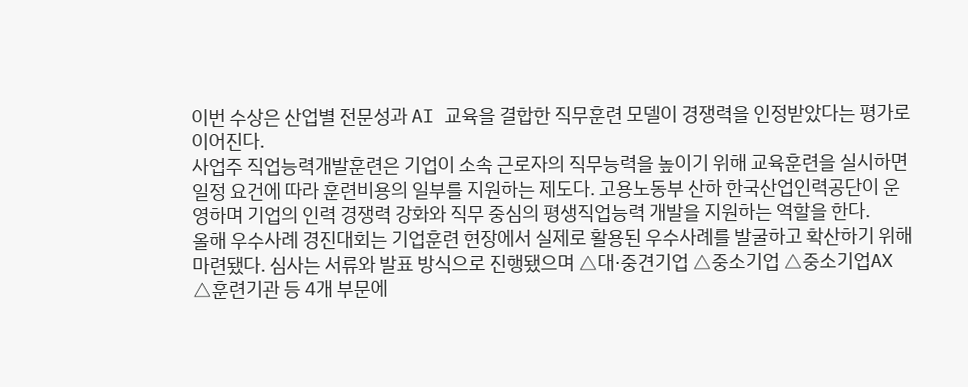이번 수상은 산업별 전문성과 AI 교육을 결합한 직무훈련 모델이 경쟁력을 인정받았다는 평가로 이어진다.
사업주 직업능력개발훈련은 기업이 소속 근로자의 직무능력을 높이기 위해 교육훈련을 실시하면 일정 요건에 따라 훈련비용의 일부를 지원하는 제도다. 고용노동부 산하 한국산업인력공단이 운영하며 기업의 인력 경쟁력 강화와 직무 중심의 평생직업능력 개발을 지원하는 역할을 한다.
올해 우수사례 경진대회는 기업훈련 현장에서 실제로 활용된 우수사례를 발굴하고 확산하기 위해 마련됐다. 심사는 서류와 발표 방식으로 진행됐으며 △대·중견기업 △중소기업 △중소기업AX △훈련기관 등 4개 부문에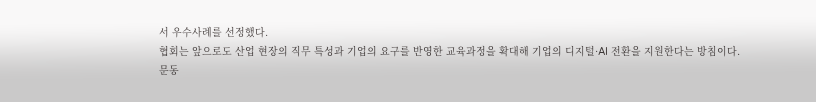서 우수사례를 선정했다.
협회는 앞으로도 산업 현장의 직무 특성과 기업의 요구를 반영한 교육과정을 확대해 기업의 디지털·AI 전환을 지원한다는 방침이다.
문동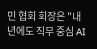민 협회 회장은 "내년에도 직무 중심 AI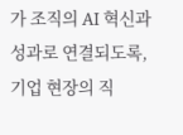가 조직의 AI 혁신과 성과로 연결되도록, 기업 현장의 직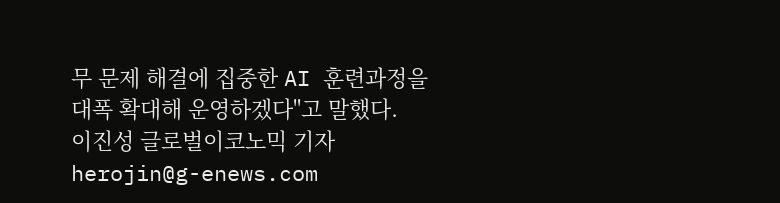무 문제 해결에 집중한 AI 훈련과정을 대폭 확대해 운영하겠다"고 말했다.
이진성 글로벌이코노믹 기자 herojin@g-enews.com